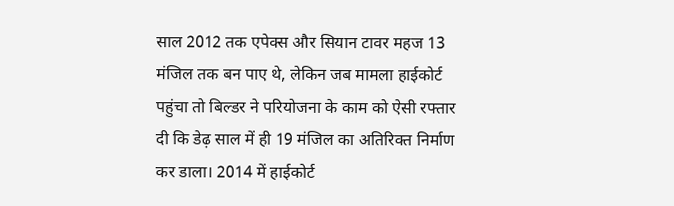साल 2012 तक एपेक्स और सियान टावर महज 13 मंजिल तक बन पाए थे, लेकिन जब मामला हाईकोर्ट पहुंचा तो बिल्डर ने परियोजना के काम को ऐसी रफ्तार दी कि डेढ़ साल में ही 19 मंजिल का अतिरिक्त निर्माण कर डाला। 2014 में हाईकोर्ट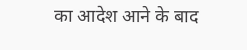का आदेश आने के बाद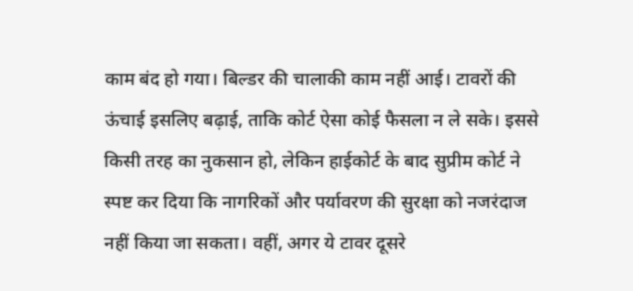काम बंद हो गया। बिल्डर की चालाकी काम नहीं आई। टावरों की ऊंचाई इसलिए बढ़ाई, ताकि कोर्ट ऐसा कोई फैसला न ले सके। इससे किसी तरह का नुकसान हो, लेकिन हाईकोर्ट के बाद सुप्रीम कोर्ट ने स्पष्ट कर दिया कि नागरिकों और पर्यावरण की सुरक्षा को नजरंदाज नहीं किया जा सकता। वहीं, अगर ये टावर दूसरे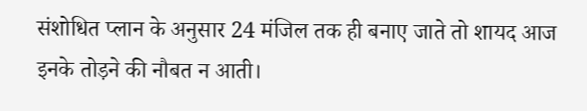संशोधित प्लान के अनुसार 24 मंजिल तक ही बनाए जाते तो शायद आज इनके तोड़ने की नौबत न आती।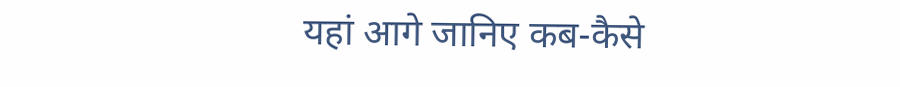यहां आगे जानिए कब-कैसे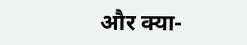और क्या-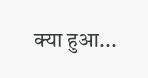क्या हुआ...